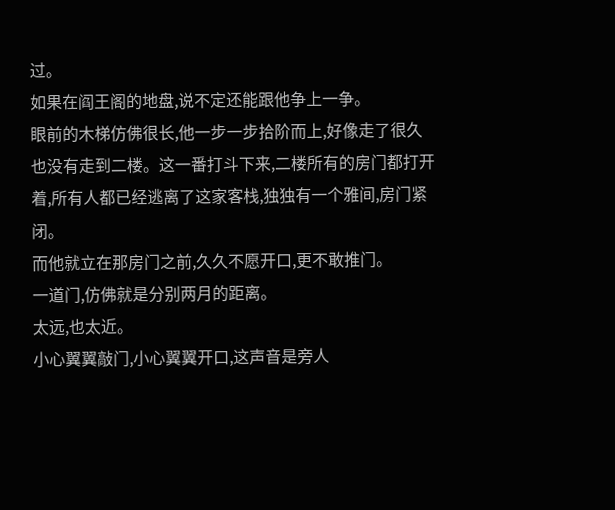过。
如果在阎王阁的地盘,说不定还能跟他争上一争。
眼前的木梯仿佛很长,他一步一步拾阶而上,好像走了很久也没有走到二楼。这一番打斗下来,二楼所有的房门都打开着,所有人都已经逃离了这家客栈,独独有一个雅间,房门紧闭。
而他就立在那房门之前,久久不愿开口,更不敢推门。
一道门,仿佛就是分别两月的距离。
太远,也太近。
小心翼翼敲门,小心翼翼开口,这声音是旁人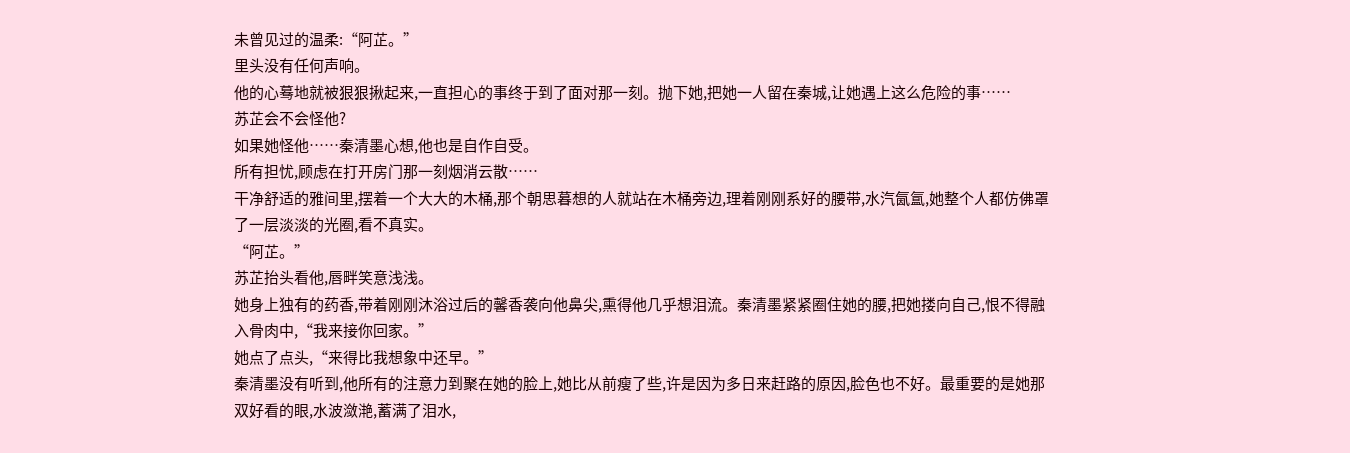未曾见过的温柔:“阿芷。”
里头没有任何声响。
他的心蓦地就被狠狠揪起来,一直担心的事终于到了面对那一刻。抛下她,把她一人留在秦城,让她遇上这么危险的事……
苏芷会不会怪他?
如果她怪他……秦清墨心想,他也是自作自受。
所有担忧,顾虑在打开房门那一刻烟消云散……
干净舒适的雅间里,摆着一个大大的木桶,那个朝思暮想的人就站在木桶旁边,理着刚刚系好的腰带,水汽氤氲,她整个人都仿佛罩了一层淡淡的光圈,看不真实。
“阿芷。”
苏芷抬头看他,唇畔笑意浅浅。
她身上独有的药香,带着刚刚沐浴过后的馨香袭向他鼻尖,熏得他几乎想泪流。秦清墨紧紧圈住她的腰,把她搂向自己,恨不得融入骨肉中,“我来接你回家。”
她点了点头,“来得比我想象中还早。”
秦清墨没有听到,他所有的注意力到聚在她的脸上,她比从前瘦了些,许是因为多日来赶路的原因,脸色也不好。最重要的是她那双好看的眼,水波潋滟,蓄满了泪水,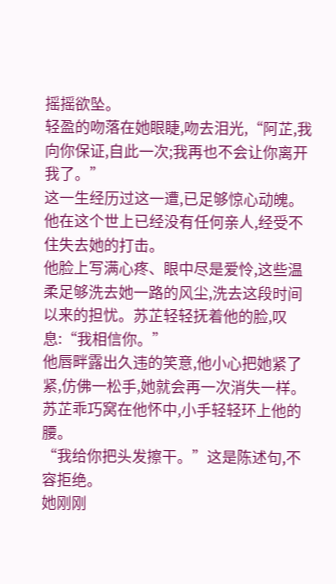摇摇欲坠。
轻盈的吻落在她眼睫,吻去泪光,“阿芷,我向你保证,自此一次;我再也不会让你离开我了。”
这一生经历过这一遭,已足够惊心动魄。
他在这个世上已经没有任何亲人,经受不住失去她的打击。
他脸上写满心疼、眼中尽是爱怜,这些温柔足够洗去她一路的风尘,洗去这段时间以来的担忧。苏芷轻轻抚着他的脸,叹息:“我相信你。”
他唇畔露出久违的笑意,他小心把她紧了紧,仿佛一松手,她就会再一次消失一样。
苏芷乖巧窝在他怀中,小手轻轻环上他的腰。
“我给你把头发擦干。”这是陈述句,不容拒绝。
她刚刚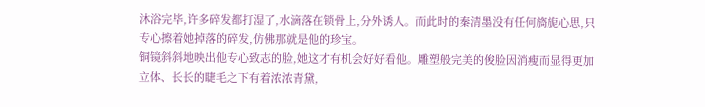沐浴完毕,许多碎发都打湿了,水滴落在锁骨上,分外诱人。而此时的秦清墨没有任何旖旎心思,只专心擦着她掉落的碎发,仿佛那就是他的珍宝。
铜镜斜斜地映出他专心致志的脸,她这才有机会好好看他。雕塑般完美的俊脸因消瘦而显得更加立体、长长的睫毛之下有着浓浓青黛,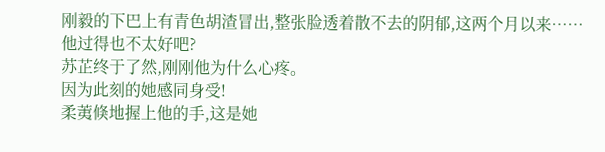刚毅的下巴上有青色胡渣冒出,整张脸透着散不去的阴郁,这两个月以来……他过得也不太好吧?
苏芷终于了然,刚刚他为什么心疼。
因为此刻的她感同身受!
柔荑倏地握上他的手,这是她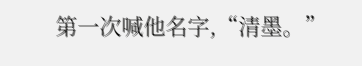第一次喊他名字,“清墨。”